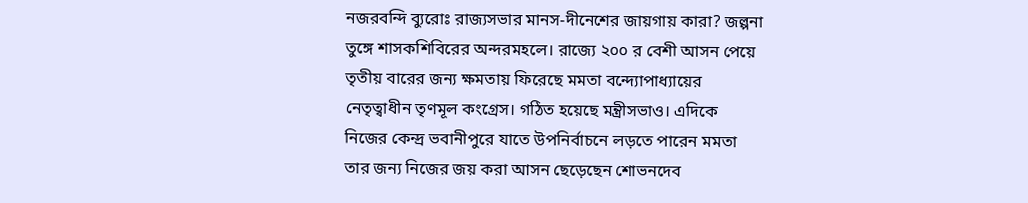নজরবন্দি ব্যুরোঃ রাজ্যসভার মানস-দীনেশের জায়গায় কারা? জল্পনা তুঙ্গে শাসকশিবিরের অন্দরমহলে। রাজ্যে ২০০ র বেশী আসন পেয়ে তৃতীয় বারের জন্য ক্ষমতায় ফিরেছে মমতা বন্দ্যোপাধ্যায়ের নেতৃত্বাধীন তৃণমূল কংগ্রেস। গঠিত হয়েছে মন্ত্রীসভাও। এদিকে নিজের কেন্দ্র ভবানীপুরে যাতে উপনির্বাচনে লড়তে পারেন মমতা তার জন্য নিজের জয় করা আসন ছেড়েছেন শোভনদেব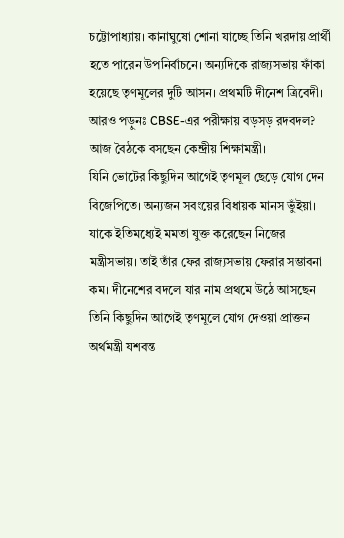চট্টোপাধ্যায়। কানাঘুষো শোনা যাচ্ছে তিনি খরদায় প্রার্থী হতে পারেন উপনির্বাচনে। অন্যদিকে রাজ্যসভায় ফাঁকা হয়েছে তৃণমূলের দুটি আসন। প্রথমটি দীনেশ ত্রিবেদী।
আরও পড়ুনঃ CBSE-এর পরীক্ষায় বড়সড় রদবদল? আজ বৈঠকে বসছেন কেন্দ্রীয় শিক্ষামন্ত্রী।
যিনি ভোটের কিছুদিন আগেই তৃণমূল ছেড়ে যোগ দেন বিজেপিতে। অন্যজন সবংয়ের বিধায়ক মানস ভুঁইয়া। যাকে ইতিমধ্যেই মমতা যুক্ত করেছেন নিজের মন্ত্রীসভায়। তাই তাঁর ফের রাজ্যসভায় ফেরার সম্ভাবনা কম। দীনেশের বদলে যার নাম প্রথমে উঠে আসছেন তিনি কিছুদিন আগেই তৃণমূলে যোগ দেওয়া প্রাক্তন অর্থমন্ত্রী যশবন্ত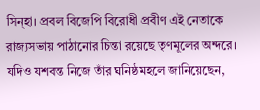সিন্হা। প্রবল বিজেপি বিরোধী প্রবীণ এই নেতাকে রাজ্যসভায় পাঠানোর চিন্তা রয়েছে তৃণমূলের অন্দরে। যদিও যশবন্ত নিজে তাঁর ঘনিষ্ঠমহলে জানিয়েছেন,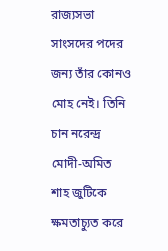রাজ্যসভা সাংসদের পদের জন্য তাঁর কোনও মোহ নেই। তিনি চান নরেন্দ্র মোদী-অমিত শাহ জুটিকে ক্ষমতাচ্যুত করে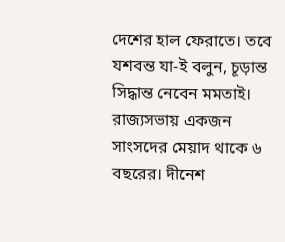দেশের হাল ফেরাতে। তবে যশবন্ত যা-ই বলুন, চূড়ান্ত সিদ্ধান্ত নেবেন মমতাই।
রাজ্যসভায় একজন সাংসদের মেয়াদ থাকে ৬ বছরের। দীনেশ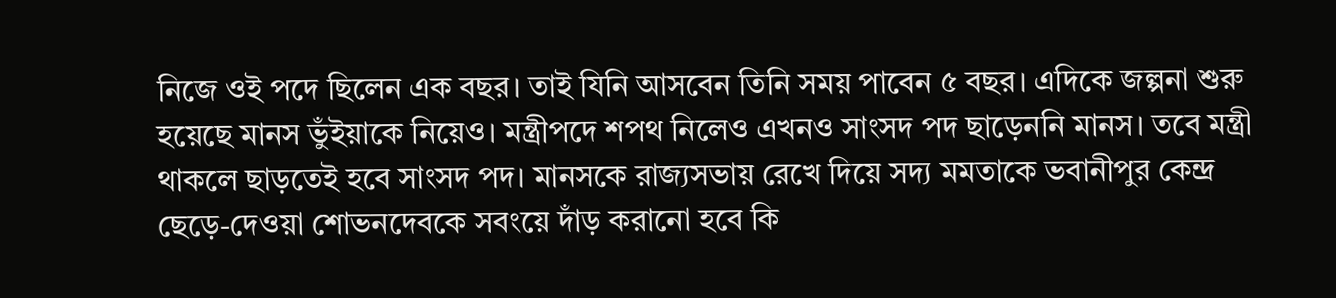নিজে ওই পদে ছিলেন এক বছর। তাই যিনি আসবেন তিনি সময় পাবেন ৫ বছর। এদিকে জল্পনা শুরু হয়েছে মানস ভুঁইয়াকে নিয়েও। মন্ত্রীপদে শপথ নিলেও এখনও সাংসদ পদ ছাড়েননি মানস। তবে মন্ত্রী থাকলে ছাড়তেই হবে সাংসদ পদ। মানসকে রাজ্যসভায় রেখে দিয়ে সদ্য মমতাকে ভবানীপুর কেন্দ্র ছেড়ে-দেওয়া শোভনদেবকে সবংয়ে দাঁড় করানো হবে কি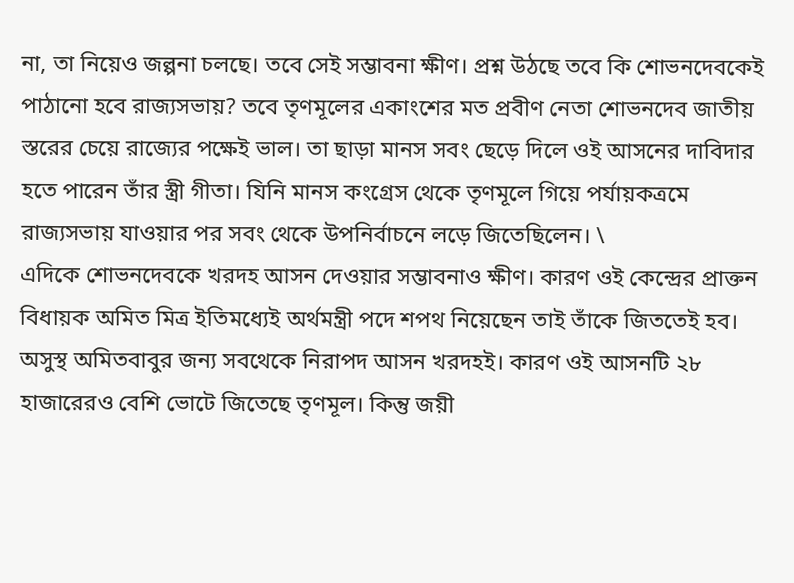না, তা নিয়েও জল্পনা চলছে। তবে সেই সম্ভাবনা ক্ষীণ। প্রশ্ন উঠছে তবে কি শোভনদেবকেই পাঠানো হবে রাজ্যসভায়? তবে তৃণমূলের একাংশের মত প্রবীণ নেতা শোভনদেব জাতীয় স্তরের চেয়ে রাজ্যের পক্ষেই ভাল। তা ছাড়া মানস সবং ছেড়ে দিলে ওই আসনের দাবিদার হতে পারেন তাঁর স্ত্রী গীতা। যিনি মানস কংগ্রেস থেকে তৃণমূলে গিয়ে পর্যায়কত্রমে রাজ্যসভায় যাওয়ার পর সবং থেকে উপনির্বাচনে লড়ে জিতেছিলেন। \
এদিকে শোভনদেবকে খরদহ আসন দেওয়ার সম্ভাবনাও ক্ষীণ। কারণ ওই কেন্দ্রের প্রাক্তন বিধায়ক অমিত মিত্র ইতিমধ্যেই অর্থমন্ত্রী পদে শপথ নিয়েছেন তাই তাঁকে জিততেই হব। অসুস্থ অমিতবাবুর জন্য সবথেকে নিরাপদ আসন খরদহই। কারণ ওই আসনটি ২৮ হাজারেরও বেশি ভোটে জিতেছে তৃণমূল। কিন্তু জয়ী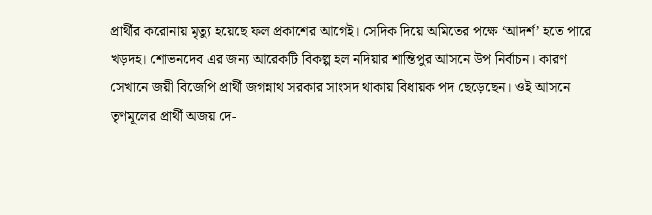প্রার্থীর করোনায় মৃত্যু হয়েছে ফল প্রকাশের আগেই। সেদিক দিয়ে অমিতের পক্ষে ‘আদর্শ’ হতে পারে খড়দহ। শোভনদেব এর জন্য আরেকটি বিকল্প হল নদিয়ার শান্তিপুর আসনে উপ নির্বাচন। কারণ সেখানে জয়ী বিজেপি প্রার্থী জগন্নাথ সরকার সাংসদ থাকায় বিধায়ক পদ ছেড়েছেন। ওই আসনে তৃণমূলের প্রার্থী অজয় দে-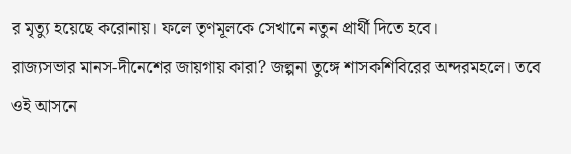র মৃত্যু হয়েছে করোনায়। ফলে তৃণমূলকে সেখানে নতুন প্রার্থী দিতে হবে।
রাজ্যসভার মানস-দীনেশের জায়গায় কারা? জল্পনা তুঙ্গে শাসকশিবিরের অন্দরমহলে। তবে ওই আসনে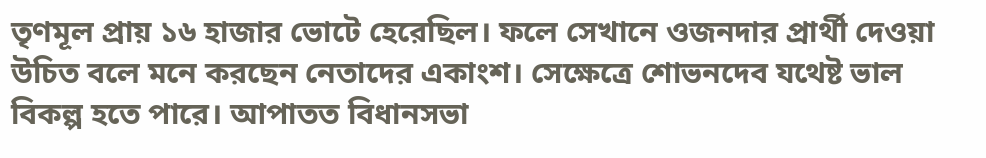তৃণমূল প্রায় ১৬ হাজার ভোটে হেরেছিল। ফলে সেখানে ওজনদার প্রার্থী দেওয়া উচিত বলে মনে করছেন নেতাদের একাংশ। সেক্ষেত্রে শোভনদেব যথেষ্ট ভাল বিকল্প হতে পারে। আপাতত বিধানসভা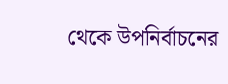থেকে উপনির্বাচনের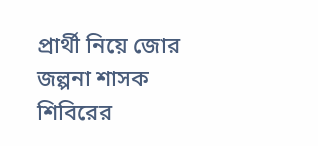প্রার্থী নিয়ে জোর জল্পনা শাসক শিবিরের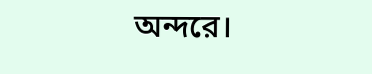অন্দরে।